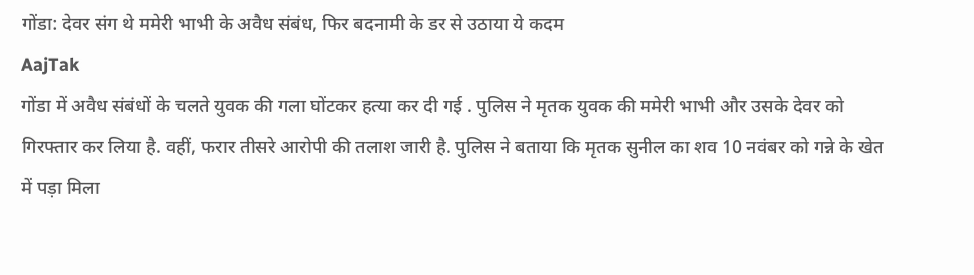गोंडा: देवर संग थे ममेरी भाभी के अवैध संबंध, फिर बदनामी के डर से उठाया ये कदम
AajTak
गोंडा में अवैध संबंधों के चलते युवक की गला घोंटकर हत्या कर दी गई . पुलिस ने मृतक युवक की ममेरी भाभी और उसके देवर को गिरफ्तार कर लिया है. वहीं, फरार तीसरे आरोपी की तलाश जारी है. पुलिस ने बताया कि मृतक सुनील का शव 10 नवंबर को गन्ने के खेत में पड़ा मिला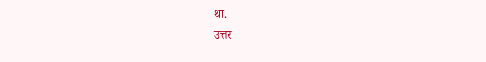था.
उत्तर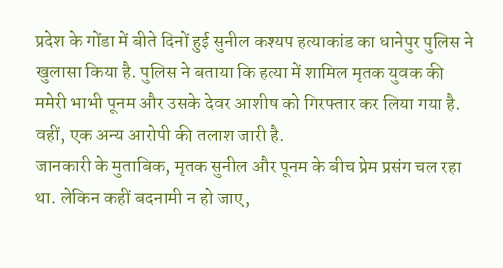प्रदेश के गोंडा में बीते दिनों हुई सुनील कश्यप हत्याकांड का धानेपुर पुलिस ने खुलासा किया है. पुलिस ने बताया कि हत्या में शामिल मृतक युवक की ममेरी भाभी पूनम और उसके देवर आशीष को गिरफ्तार कर लिया गया है. वहीं, एक अन्य आरोपी की तलाश जारी है.
जानकारी के मुताबिक, मृतक सुनील और पूनम के बीच प्रेम प्रसंग चल रहा था. लेकिन कहीं बदनामी न हो जाए,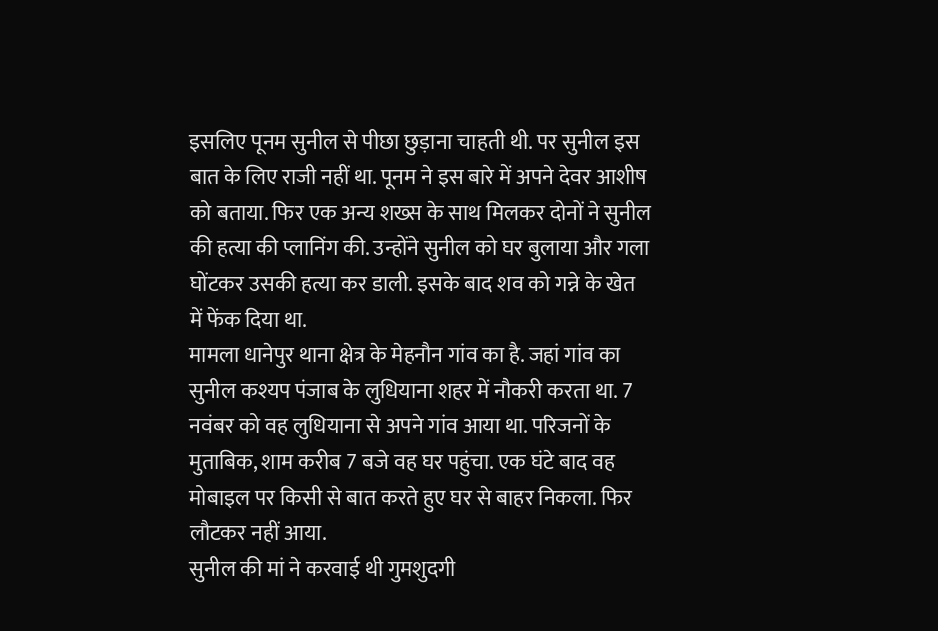इसलिए पूनम सुनील से पीछा छुड़ाना चाहती थी. पर सुनील इस बात के लिए राजी नहीं था. पूनम ने इस बारे में अपने देवर आशीष को बताया. फिर एक अन्य शख्स के साथ मिलकर दोनों ने सुनील की हत्या की प्लानिंग की. उन्होंने सुनील को घर बुलाया और गला घोंटकर उसकी हत्या कर डाली. इसके बाद शव को गन्ने के खेत में फेंक दिया था.
मामला धानेपुर थाना क्षेत्र के मेहनौन गांव का है. जहां गांव का सुनील कश्यप पंजाब के लुधियाना शहर में नौकरी करता था. 7 नवंबर को वह लुधियाना से अपने गांव आया था. परिजनों के मुताबिक, शाम करीब 7 बजे वह घर पहुंचा. एक घंटे बाद वह मोबाइल पर किसी से बात करते हुए घर से बाहर निकला. फिर लौटकर नहीं आया.
सुनील की मां ने करवाई थी गुमशुदगी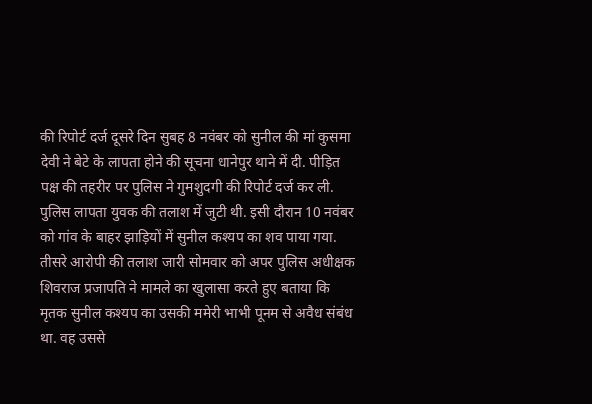की रिपोर्ट दर्ज दूसरे दिन सुबह 8 नवंबर को सुनील की मां कुसमा देवी ने बेटे के लापता होने की सूचना धानेपुर थाने में दी. पीड़ित पक्ष की तहरीर पर पुलिस ने गुमशुदगी की रिपोर्ट दर्ज कर ली. पुलिस लापता युवक की तलाश में जुटी थी. इसी दौरान 10 नवंबर को गांव के बाहर झाड़ियों में सुनील कश्यप का शव पाया गया.
तीसरे आरोपी की तलाश जारी सोमवार को अपर पुलिस अधीक्षक शिवराज प्रजापति ने मामले का खुलासा करते हुए बताया कि मृतक सुनील कश्यप का उसकी ममेरी भाभी पूनम से अवैध संबंध था. वह उससे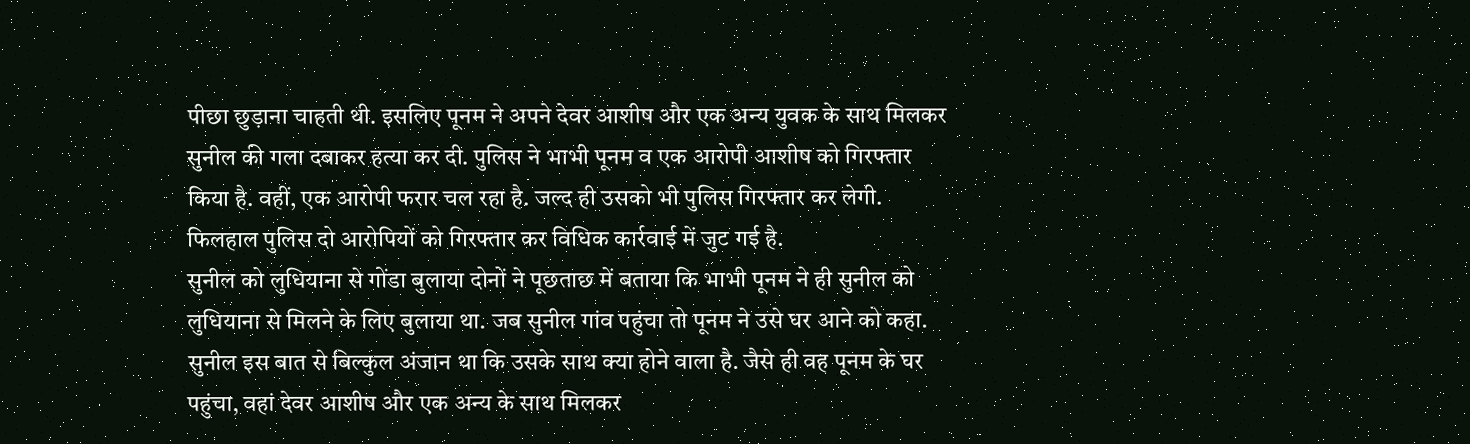पीछा छुड़ाना चाहती थी. इसलिए पूनम ने अपने देवर आशीष और एक अन्य युवक के साथ मिलकर सुनील की गला दबाकर हत्या कर दी. पुलिस ने भाभी पूनम व एक आरोपी आशीष को गिरफ्तार किया है. वहीं, एक आरोपी फरार चल रहा है. जल्द ही उसको भी पुलिस गिरफ्तार कर लेगी. फिलहाल पुलिस दो आरोपियों को गिरफ्तार कर विधिक कार्रवाई में जुट गई है.
सुनील को लुधियाना से गोंडा बुलाया दोनों ने पूछताछ में बताया कि भाभी पूनम ने ही सुनील को लुधियाना से मिलने के लिए बुलाया था. जब सुनील गांव पहुंचा तो पूनम ने उसे घर आने को कहा. सुनील इस बात से बिल्कुल अंजान था कि उसके साथ क्या होने वाला है. जैसे ही वह पूनम के घर पहुंचा, वहां देवर आशीष और एक अन्य के साथ मिलकर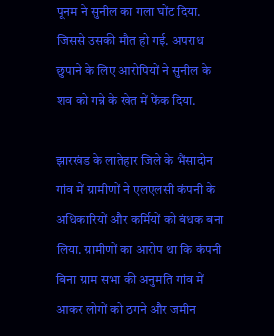पूनम ने सुनील का गला घोंट दिया. जिससे उसकी मौत हो गई. अपराध छुपाने के लिए आरोपियों ने सुनील के शव को गन्ने के खेत में फेंक दिया.

झारखंड के लातेहार जिले के भैंसादोन गांव में ग्रामीणों ने एलएलसी कंपनी के अधिकारियों और कर्मियों को बंधक बना लिया. ग्रामीणों का आरोप था कि कंपनी बिना ग्राम सभा की अनुमति गांव में आकर लोगों को ठगने और जमीन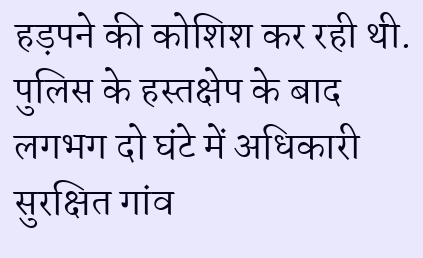हड़पने की कोशिश कर रही थी. पुलिस के हस्तक्षेप के बाद लगभग दो घंटे में अधिकारी सुरक्षित गांव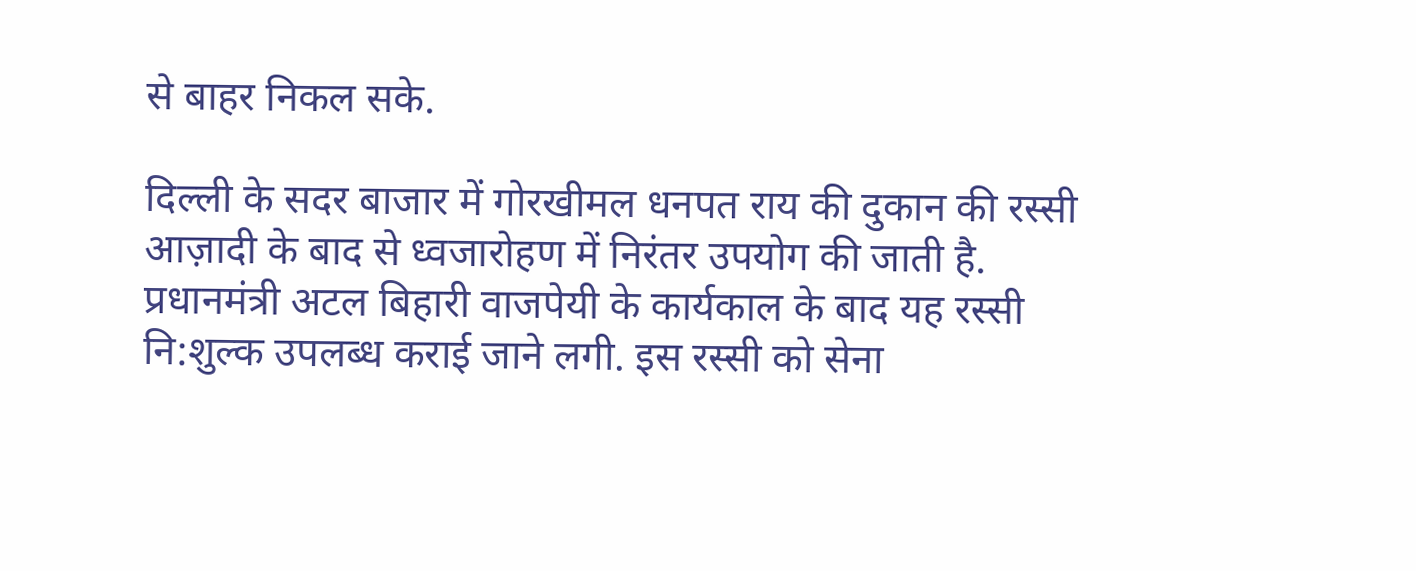से बाहर निकल सके.

दिल्ली के सदर बाजार में गोरखीमल धनपत राय की दुकान की रस्सी आज़ादी के बाद से ध्वजारोहण में निरंतर उपयोग की जाती है. प्रधानमंत्री अटल बिहारी वाजपेयी के कार्यकाल के बाद यह रस्सी नि:शुल्क उपलब्ध कराई जाने लगी. इस रस्सी को सेना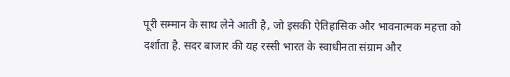पूरी सम्मान के साथ लेने आती है, जो इसकी ऐतिहासिक और भावनात्मक महत्ता को दर्शाता है. सदर बाजार की यह रस्सी भारत के स्वाधीनता संग्राम और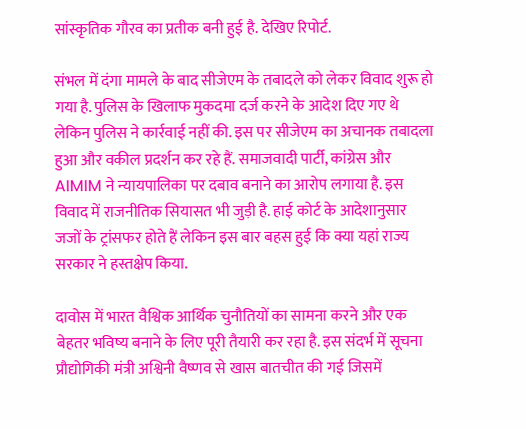सांस्कृतिक गौरव का प्रतीक बनी हुई है. देखिए रिपोर्ट.

संभल में दंगा मामले के बाद सीजेएम के तबादले को लेकर विवाद शुरू हो गया है. पुलिस के खिलाफ मुकदमा दर्ज करने के आदेश दिए गए थे लेकिन पुलिस ने कार्रवाई नहीं की. इस पर सीजेएम का अचानक तबादला हुआ और वकील प्रदर्शन कर रहे हैं. समाजवादी पार्टी, कांग्रेस और AIMIM ने न्यायपालिका पर दबाव बनाने का आरोप लगाया है. इस विवाद में राजनीतिक सियासत भी जुड़ी है. हाई कोर्ट के आदेशानुसार जजों के ट्रांसफर होते हैं लेकिन इस बार बहस हुई कि क्या यहां राज्य सरकार ने हस्तक्षेप किया.

दावोस में भारत वैश्विक आर्थिक चुनौतियों का सामना करने और एक बेहतर भविष्य बनाने के लिए पूरी तैयारी कर रहा है. इस संदर्भ में सूचना प्रौद्योगिकी मंत्री अश्विनी वैष्णव से खास बातचीत की गई जिसमें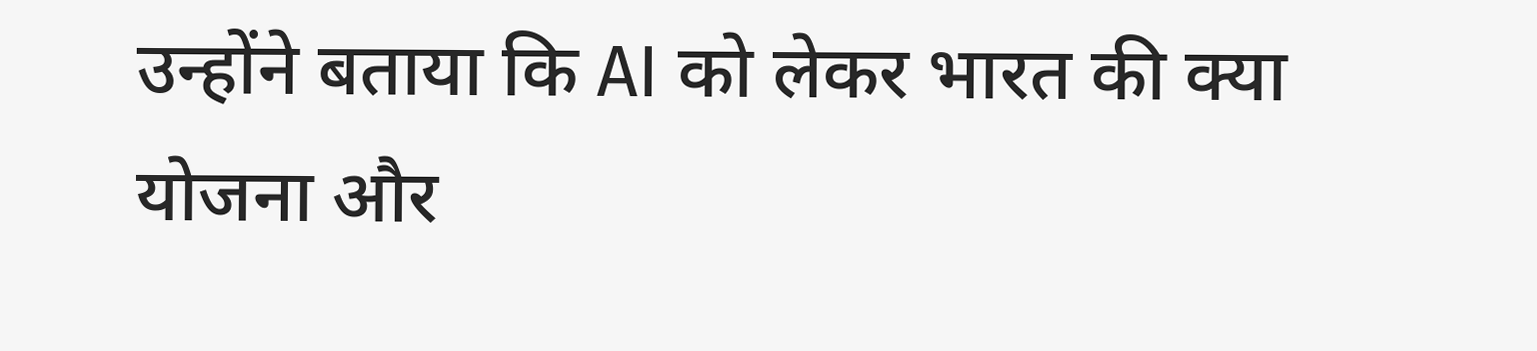उन्होंने बताया कि AI को लेकर भारत की क्या योजना और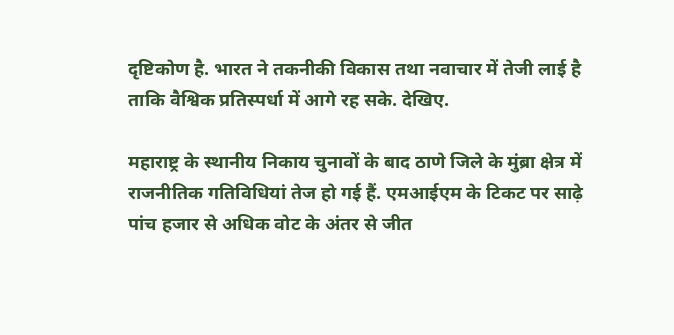दृष्टिकोण है. भारत ने तकनीकी विकास तथा नवाचार में तेजी लाई है ताकि वैश्विक प्रतिस्पर्धा में आगे रह सके. देखिए.

महाराष्ट्र के स्थानीय निकाय चुनावों के बाद ठाणे जिले के मुंब्रा क्षेत्र में राजनीतिक गतिविधियां तेज हो गई हैं. एमआईएम के टिकट पर साढ़े पांच हजार से अधिक वोट के अंतर से जीत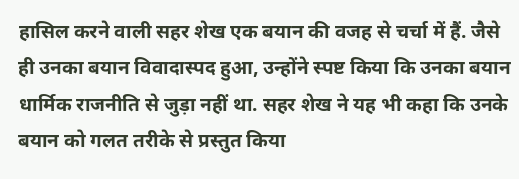हासिल करने वाली सहर शेख एक बयान की वजह से चर्चा में हैं. जैसे ही उनका बयान विवादास्पद हुआ, उन्होंने स्पष्ट किया कि उनका बयान धार्मिक राजनीति से जुड़ा नहीं था. सहर शेख ने यह भी कहा कि उनके बयान को गलत तरीके से प्रस्तुत किया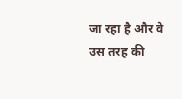जा रहा है और वे उस तरह की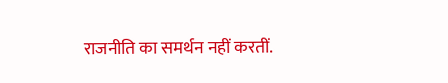राजनीति का समर्थन नहीं करतीं.